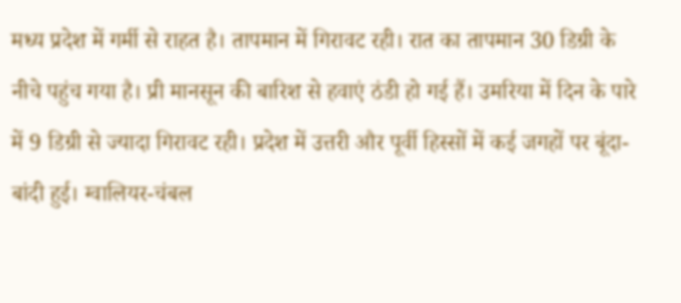मध्य प्रदेश में गर्मी से राहत है। तापमान में गिरावट रही। रात का तापमान 30 डिग्री के नीचे पहुंच गया है। प्री मानसून की बारिश से हवाएं ठंडी हो गई हैं। उमरिया में दिन के पारे में 9 डिग्री से ज्यादा गिरावट रही। प्रदेश में उत्तरी और पूर्वी हिस्सों में कई जगहों पर बूंदा-बांदी हुई। ग्वालियर-चंबल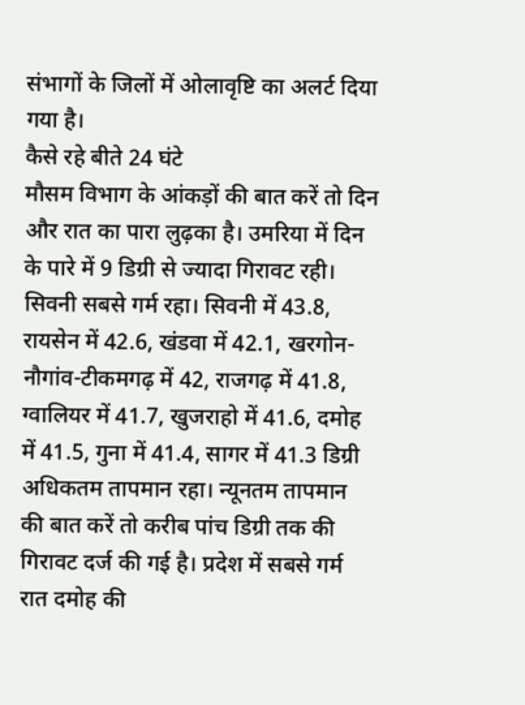संभागों के जिलों में ओलावृष्टि का अलर्ट दिया गया है।
कैसे रहे बीते 24 घंटे
मौसम विभाग के आंकड़ों की बात करें तो दिन और रात का पारा लुढ़का है। उमरिया में दिन के पारे में 9 डिग्री से ज्यादा गिरावट रही। सिवनी सबसे गर्म रहा। सिवनी में 43.8, रायसेन में 42.6, खंडवा में 42.1, खरगोन-नौगांव-टीकमगढ़ में 42, राजगढ़ में 41.8, ग्वालियर में 41.7, खुजराहो में 41.6, दमोह में 41.5, गुना में 41.4, सागर में 41.3 डिग्री अधिकतम तापमान रहा। न्यूनतम तापमान की बात करें तो करीब पांच डिग्री तक की गिरावट दर्ज की गई है। प्रदेश में सबसे गर्म रात दमोह की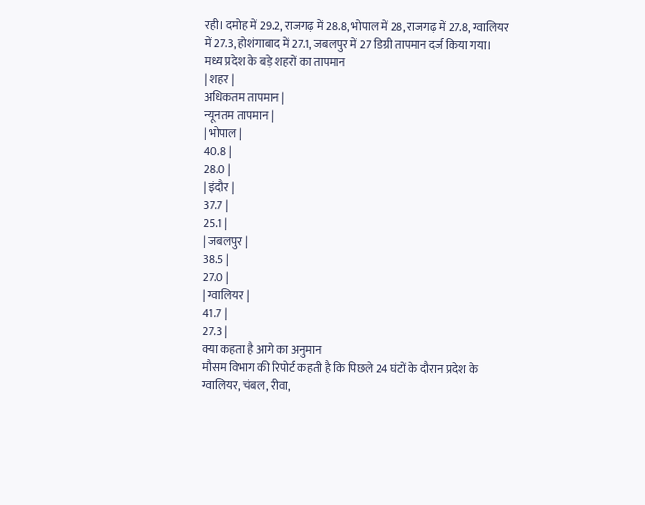रही। दमोह में 29.2, राजगढ़ में 28.8, भोपाल में 28, राजगढ़ में 27.8, ग्वालियर में 27.3, होशंगाबाद में 27.1, जबलपुर में 27 डिग्री तापमान दर्ज किया गया।
मध्य प्रदेश के बड़े शहरों का तापमान
| शहर |
अधिकतम तापमान |
न्यूनतम तापमान |
| भोपाल |
40.8 |
28.0 |
| इंदौर |
37.7 |
25.1 |
| जबलपुर |
38.5 |
27.0 |
| ग्वालियर |
41.7 |
27.3 |
क्या कहता है आगे का अनुमान
मौसम विभाग की रिपोर्ट कहती है कि पिछले 24 घंटों के दौरान प्रदेश के ग्वालियर, चंबल, रीवा,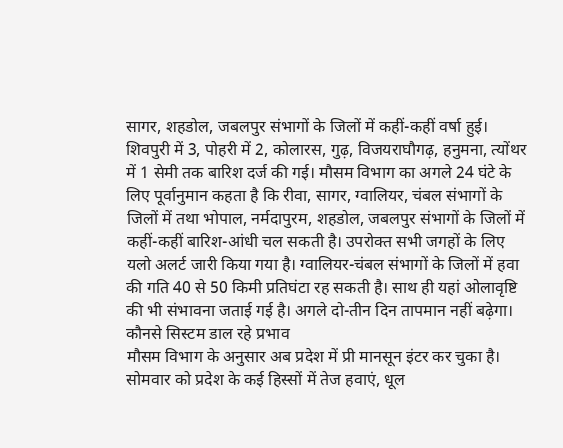सागर, शहडोल, जबलपुर संभागों के जिलों में कहीं-कहीं वर्षा हुई। शिवपुरी में 3, पोहरी में 2, कोलारस, गुढ़, विजयराघौगढ़, हनुमना, त्योंथर में 1 सेमी तक बारिश दर्ज की गई। मौसम विभाग का अगले 24 घंटे के लिए पूर्वानुमान कहता है कि रीवा, सागर, ग्वालियर, चंबल संभागों के जिलों में तथा भोपाल, नर्मदापुरम, शहडोल, जबलपुर संभागों के जिलों में कहीं-कहीं बारिश-आंधी चल सकती है। उपरोक्त सभी जगहों के लिए यलो अलर्ट जारी किया गया है। ग्वालियर-चंबल संभागों के जिलों में हवा की गति 40 से 50 किमी प्रतिघंटा रह सकती है। साथ ही यहां ओलावृष्टि की भी संभावना जताई गई है। अगले दो-तीन दिन तापमान नहीं बढ़ेगा।
कौनसे सिस्टम डाल रहे प्रभाव
मौसम विभाग के अनुसार अब प्रदेश में प्री मानसून इंटर कर चुका है। सोमवार को प्रदेश के कई हिस्सों में तेज हवाएं, धूल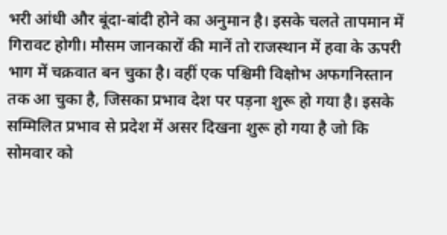भरी आंधी और बूंदा-बांदी होने का अनुमान है। इसके चलते तापमान में गिरावट होगी। मौसम जानकारों की मानें तो राजस्थान में हवा के ऊपरी भाग में चक्रवात बन चुका है। वहीं एक पश्चिमी विक्षोभ अफगनिस्तान तक आ चुका है, जिसका प्रभाव देश पर पड़ना शुरू हो गया है। इसके सम्मिलित प्रभाव से प्रदेश में असर दिखना शुरू हो गया है जो कि सोमवार को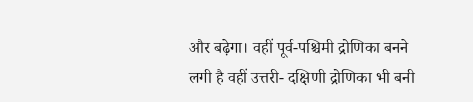और बढ़ेगा। वहीं पूर्व-पश्चिमी द्रोणिका बनने लगी है वहीं उत्तरी- दक्षिणी द्रोणिका भी बनी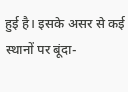हुई है। इसके असर से कई स्थानों पर बूंदा-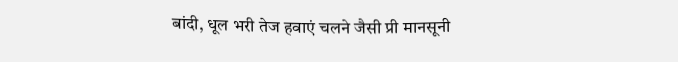बांदी, धूल भरी तेज हवाएं चलने जैसी प्री मानसूनी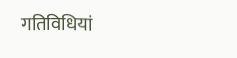गतिविधियां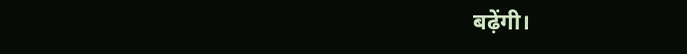बढ़ेंगी।